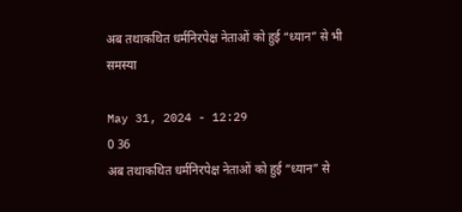अब तथाकथित धर्मनिरपेक्ष नेताओं को हुई “ध्यान” से भी समस्या

May 31, 2024 - 12:29
0 36
अब तथाकथित धर्मनिरपेक्ष नेताओं को हुई “ध्यान” से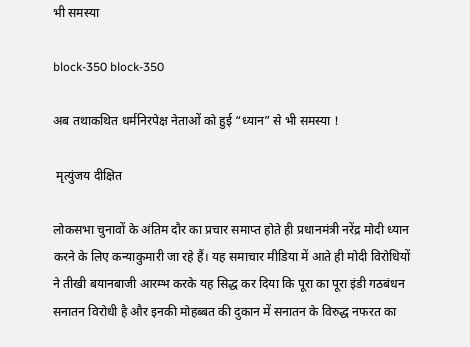भी समस्या

block-350 block-350

अब तथाकथित धर्मनिरपेक्ष नेताओं को हुई “ध्यान” से भी समस्या !

 मृत्युंजय दीक्षित

लोकसभा चुनावों के अंतिम दौर का प्रचार समाप्त होते ही प्रधानमंत्री नरेंद्र मोदी ध्यान करने के लिए कन्याकुमारी जा रहे हैं। यह समाचार मीडिया में आते ही मोदी विरोधियों ने तीखी बयानबाजी आरम्भ करके यह सिद्ध कर दिया कि पूरा का पूरा इंडी गठबंधन सनातन विरोधी है और इनकी मोहब्बत की दुकान में सनातन के विरुद्ध नफरत का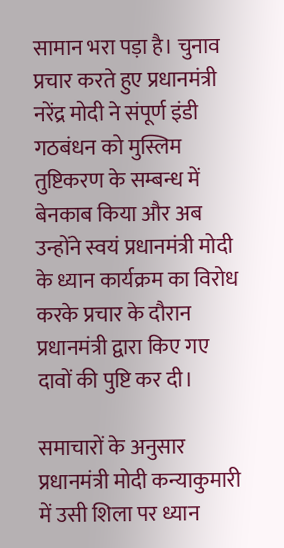सामान भरा पड़ा है। चुनाव प्रचार करते हुए प्रधानमंत्री नरेंद्र मोदी ने संपूर्ण इंडी गठबंधन को मुस्लिम तुष्टिकरण के सम्बन्ध में बेनकाब किया और अब उन्होंने स्वयं प्रधानमंत्री मोदी के ध्यान कार्यक्रम का विरोध करके प्रचार के दौरान प्रधानमंत्री द्वारा किए गए दावों की पुष्टि कर दी।

समाचारों के अनुसार प्रधानमंत्री मोदी कन्याकुमारी में उसी शिला पर ध्यान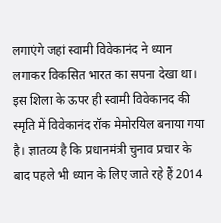लगाएंगे जहां स्वामी विवेकानंद ने ध्यान लगाकर विकसित भारत का सपना देखा था। इस शिला के ऊपर ही स्वामी विवेकानद की स्मृति में विवेकानंद रॉक मेमोरयिल बनाया गया है। ज्ञातव्य है कि प्रधानमंत्री चुनाव प्रचार के बाद पहले भी ध्यान के लिए जाते रहे हैं 2014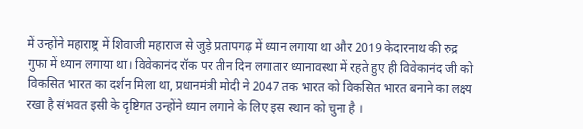में उन्होंने महाराष्ट्र में शिवाजी महाराज से जुड़े प्रतापगढ़ में ध्यान लगाया था और 2019 केदारनाथ की रुद्र गुफा में ध्यान लगाया था। विवेकानंद रॉक पर तीन दिन लगातार ध्यानावस्था में रहते हुए ही विवेकानंद जी को विकसित भारत का दर्शन मिला था, प्रधानमंत्री मोदी ने 2047 तक भारत को विकसित भारत बनाने का लक्ष्य रखा है संभवत इसी के दृष्टिगत उन्होंने ध्यान लगाने के लिए इस स्थान को चुना है ।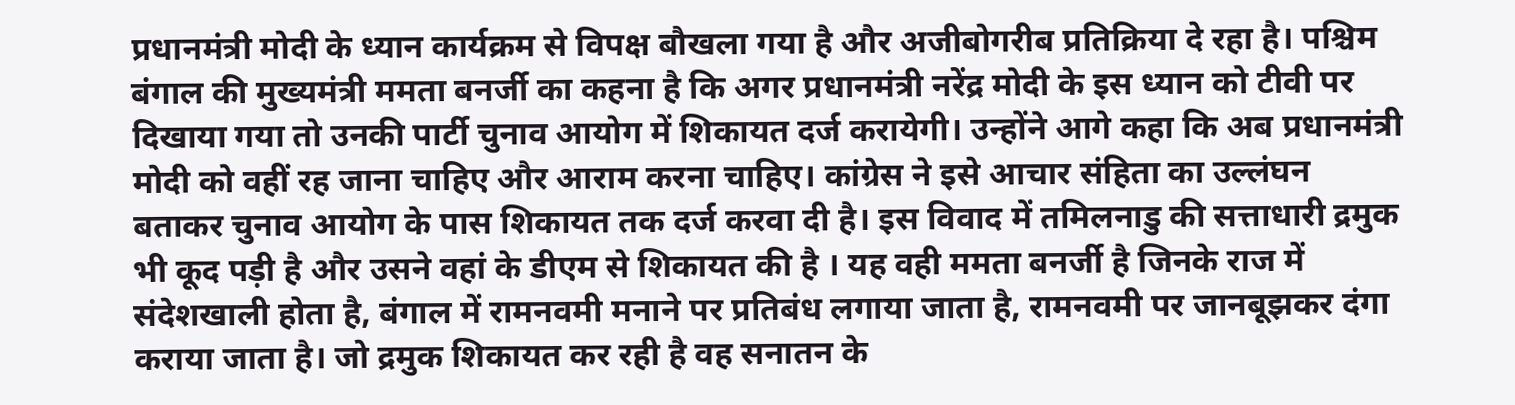प्रधानमंत्री मोदी के ध्यान कार्यक्रम से विपक्ष बौखला गया है और अजीबोगरीब प्रतिक्रिया दे रहा है। पश्चिम बंगाल की मुख्यमंत्री ममता बनर्जी का कहना है कि अगर प्रधानमंत्री नरेंद्र मोदी के इस ध्यान को टीवी पर दिखाया गया तो उनकी पार्टी चुनाव आयोग में शिकायत दर्ज करायेगी। उन्होंने आगे कहा कि अब प्रधानमंत्री मोदी को वहीं रह जाना चाहिए और आराम करना चाहिए। कांग्रेस ने इसे आचार संहिता का उल्लंघन बताकर चुनाव आयोग के पास शिकायत तक दर्ज करवा दी है। इस विवाद में तमिलनाडु की सत्ताधारी द्रमुक भी कूद पड़ी है और उसने वहां के डीएम से शिकायत की है । यह वही ममता बनर्जी है जिनके राज में संदेशखाली होता है, बंगाल में रामनवमी मनाने पर प्रतिबंध लगाया जाता है, रामनवमी पर जानबूझकर दंगा कराया जाता है। जो द्रमुक शिकायत कर रही है वह सनातन के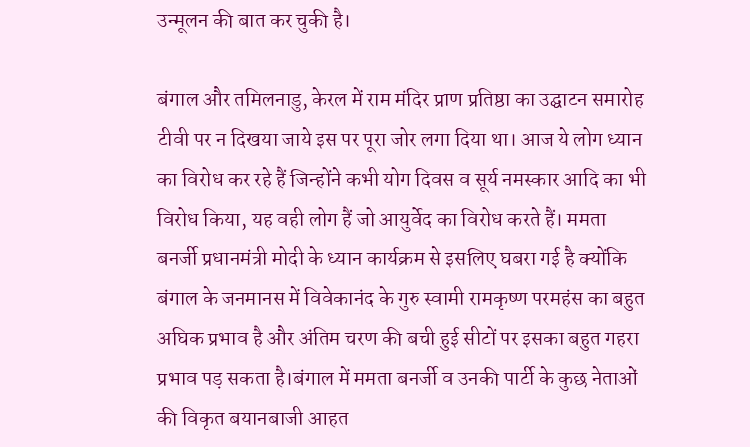उन्मूलन की बात कर चुकी है।

बंगाल और तमिलनाडु, केरल में राम मंदिर प्राण प्रतिष्ठा का उद्घाटन समारोह टीवी पर न दिखया जाये इस पर पूरा जोर लगा दिया था। आज ये लोग ध्यान का विरोध कर रहे हैं जिन्होंने कभी योग दिवस व सूर्य नमस्कार आदि का भी विरोध किया, यह वही लोग हैं जो आयुर्वेद का विरोध करते हैं। ममता बनर्जी प्रधानमंत्री मोदी के ध्यान कार्यक्रम से इसलिए घबरा गई है क्योंकि बंगाल के जनमानस में विवेकानंद के गुरु स्वामी रामकृष्ण परमहंस का बहुत अघिक प्रभाव है और अंतिम चरण की बची हुई सीटों पर इसका बहुत गहरा प्रभाव पड़ सकता है।बंगाल में ममता बनर्जी व उनकी पार्टी के कुछ नेताओं की विकृत बयानबाजी आहत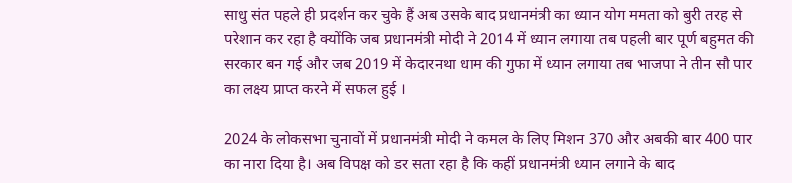साधु संत पहले ही प्रदर्शन कर चुके हैं अब उसके बाद प्रधानमंत्री का ध्यान योग ममता को बुरी तरह से परेशान कर रहा है क्योंकि जब प्रधानमंत्री मोदी ने 2014 में ध्यान लगाया तब पहली बार पूर्ण बहुमत की सरकार बन गई और जब 2019 में केदारनथा धाम की गुफा में ध्यान लगाया तब भाजपा ने तीन सौ पार का लक्ष्य प्राप्त करने में सफल हुई ।

2024 के लोकसभा चुनावों में प्रधानमंत्री मोदी ने कमल के लिए मिशन 370 और अबकी बार 400 पार का नारा दिया है। अब विपक्ष को डर सता रहा है कि कहीं प्रधानमंत्री ध्यान लगाने के बाद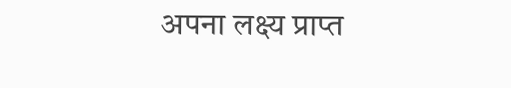अपना लक्ष्य प्राप्त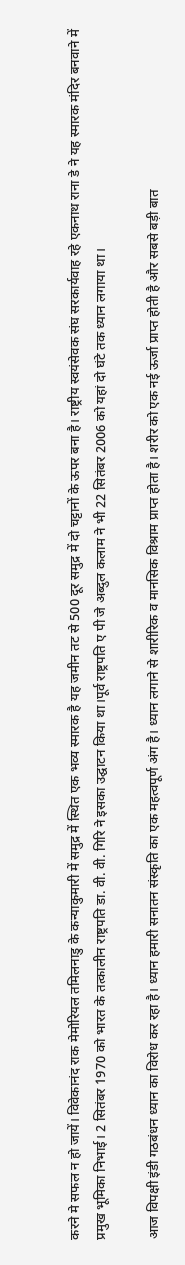करने मे सफल न हो जायें। विवेकानंद राक मेमोरियल तमिलनाडु के कन्याकुमारी में समुद्र में स्थित एक भव्य स्मारक है यह जमीन तट से 500 दूर समुद्र में दो चट्टानों के ऊपर बना है। राष्ट्रीय स्वयंसेवक संघ सरकार्यवाह रहे एकनाथ राना डे ने यह स्मारक मंदिर बनवाने में प्रमुख भूमिका निभाई। 2 सितंबर 1970 को भारत के तत्कालीन राष्ट्रपति डा. वी. वी. गिरि ने इसका उद्घाटन किया था।पूर्व राष्ट्रपति ए पी जे अब्दुल कलाम ने भी 22 सितंबर 2006 को यहां दो घंटे तक ध्यान लगाया था।

आज विपक्षी इंडी गठबंधन ध्यान का विरोध कर रहा है। ध्यान हमारी सनातन संस्कृति का एक महत्वपूर्ण अंग है। ध्यान लगाने से शारीरिक व मानसिक विश्राम प्राप्त होता है। शरीर को एक नई ऊर्जा प्राप्त होती है और सबसे बड़ी बात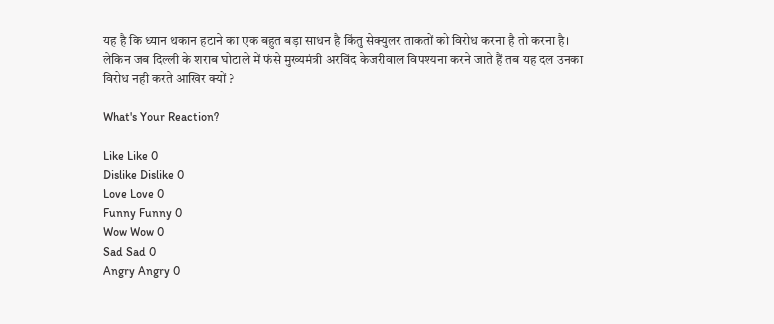यह है कि ध्यान थकान हटाने का एक बहुत बड़ा साधन है किंतु सेक्युलर ताकतों को विरोध करना है तो करना है। लेकिन जब दिल्ली के शराब घोटाले में फंसे मुख्यमंत्री अरविंद केजरीवाल विपश्यना करने जाते हैं तब यह दल उनका विरोध नही करते आखिर क्यों ?

What's Your Reaction?

Like Like 0
Dislike Dislike 0
Love Love 0
Funny Funny 0
Wow Wow 0
Sad Sad 0
Angry Angry 0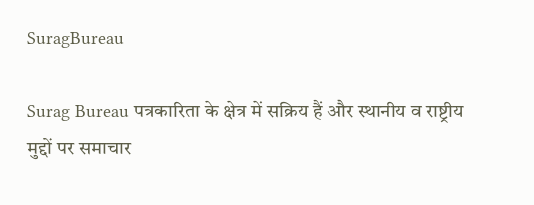SuragBureau

Surag Bureau पत्रकारिता के क्षेत्र में सक्रिय हैं और स्थानीय व राष्ट्रीय मुद्दों पर समाचार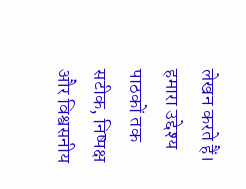लेखन करते हैं। हमारा उद्देश्य पाठकों तक सटीक, निष्पक्ष और विश्वसनीय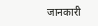जानकारी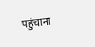पहुंचाना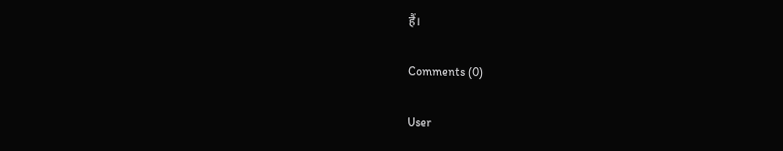हैं।

Comments (0)

User